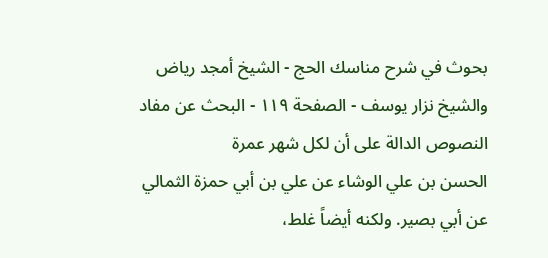بحوث في شرح مناسك الحج - الشيخ أمجد رياض والشيخ نزار يوسف - الصفحة ١١٩ - البحث عن مفاد النصوص الدالة على أن لكل شهر عمرة
الحسن بن علي الوشاء عن علي بن أبي حمزة الثمالي عن أبي بصير. ولكنه أيضاً غلط،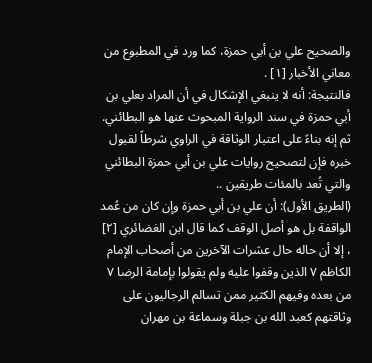والصحيح علي بن أبي حمزة، كما ورد في المطبوع من معاني الأخبار [١] .
فالنتيجة: أنه لا ينبغي الإشكال في أن المراد بعلي بن أبي حمزة في سند الرواية المبحوث عنها هو البطائني.
ثم إنه بناءً على اعتبار الوثاقة في الراوي شرطاً لقبول خبره فإن لتصحيح روايات علي بن أبي حمزة البطائني والتي تُعد بالمئات طريقين ..
(الطريق الأول): أن علي بن أبي حمزة وإن كان من عُمد الواقفة بل هو أصل الوقف كما قال ابن الغضائري [٢] ، إلا أن حاله حال عشرات الآخرين من أصحاب الإمام الكاظم ٧ الذين وقفوا عليه ولم يقولوا بإمامة الرضا ٧ من بعده وفيهم الكثير ممن تسالم الرجاليون على وثاقتهم كعبد الله بن جبلة وسماعة بن مهران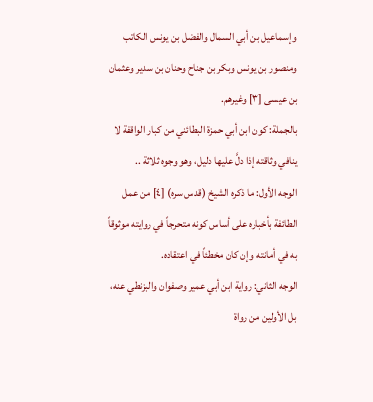وإسماعيل بن أبي السمال والفضل بن يونس الكاتب ومنصور بن يونس وبكر بن جناح وحنان بن سدير وعثمان بن عيسى [٣] وغيرهم.
بالجملة: كون ابن أبي حمزة البطائني من كبار الواقفة لا ينافي وثاقته إذا دلَّ عليها دليل، وهو وجوه ثلاثة ..
الوجه الأول: ما ذكره الشيخ (قدس سره) [٤] من عمل الطائفة بأخباره على أساس كونه متحرجاً في روايته موثوقاً به في أمانته وإن كان مخطئاً في اعتقاده.
الوجه الثاني: رواية ابن أبي عمير وصفوان والبزنطي عنه، بل الأولين من رواة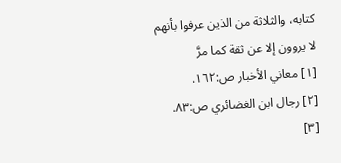كتابه، والثلاثة من الذين عرفوا بأنهم لا يروون إلا عن ثقة كما مرَّ
[١] معاني الأخبار ص:١٦٢.
[٢] رجال ابن الغضائري ص:٨٣.
[٣]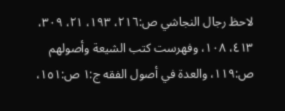لاحظ رجال النجاشي ص:٢١٦، ١٩٣، ٢١، ٣٠٩، ٤١٣، ١٠٨، وفهرست كتب الشيعة وأصولهم ص:١١٩، والعدة في أصول الفقه ج:١ ص:١٥١،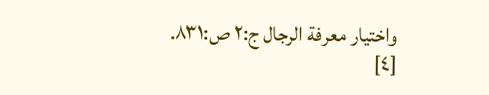واختيار معرفة الرجال ج:٢ ص:٨٣١.
[٤]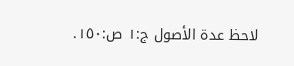لاحظ عدة الأصول ج:١ ص:١٥٠.